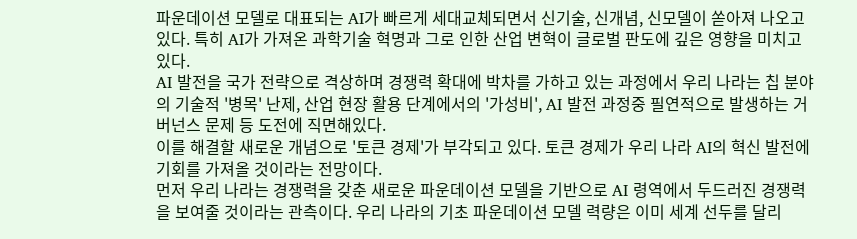파운데이션 모델로 대표되는 AI가 빠르게 세대교체되면서 신기술, 신개념, 신모델이 쏟아져 나오고 있다. 특히 AI가 가져온 과학기술 혁명과 그로 인한 산업 변혁이 글로벌 판도에 깊은 영향을 미치고 있다.
AI 발전을 국가 전략으로 격상하며 경쟁력 확대에 박차를 가하고 있는 과정에서 우리 나라는 칩 분야의 기술적 '병목' 난제, 산업 현장 활용 단계에서의 '가성비', AI 발전 과정중 필연적으로 발생하는 거버넌스 문제 등 도전에 직면해있다.
이를 해결할 새로운 개념으로 '토큰 경제'가 부각되고 있다. 토큰 경제가 우리 나라 AI의 혁신 발전에 기회를 가져올 것이라는 전망이다.
먼저 우리 나라는 경쟁력을 갖춘 새로운 파운데이션 모델을 기반으로 AI 령역에서 두드러진 경쟁력을 보여줄 것이라는 관측이다. 우리 나라의 기초 파운데이션 모델 력량은 이미 세계 선두를 달리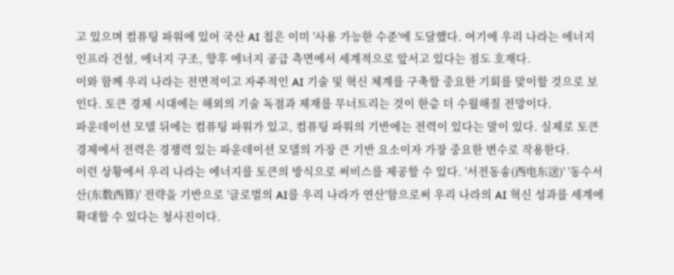고 있으며 컴퓨팅 파워에 있어 국산 AI 칩은 이미 '사용 가능한 수준'에 도달했다. 여기에 우리 나라는 에너지 인프라 건설, 에너지 구조, 향후 에너지 공급 측면에서 세계적으로 앞서고 있다는 점도 호재다.
이와 함께 우리 나라는 전면적이고 자주적인 AI 기술 및 혁신 체계를 구축할 중요한 기회를 맞이할 것으로 보인다. 토큰 경제 시대에는 해외의 기술 독점과 제재를 무너트리는 것이 한층 더 수월해질 전망이다.
파운데이션 모델 뒤에는 컴퓨팅 파워가 있고, 컴퓨팅 파워의 기반에는 전력이 있다는 말이 있다. 실제로 토큰 경제에서 전력은 경쟁력 있는 파운데이션 모델의 가장 큰 기반 요소이자 가장 중요한 변수로 작용한다.
이런 상황에서 우리 나라는 에너지를 토큰의 방식으로 써비스를 제공할 수 있다. '서전동송(西电东送)' '동수서산(东数西算)' 전략을 기반으로 '글로벌의 AI를 우리 나라가 연산'함으로써 우리 나라의 AI 혁신 성과를 세계에 확대할 수 있다는 청사진이다.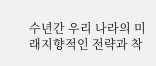수년간 우리 나라의 미래지향적인 전략과 착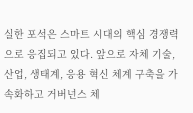실한 포석은 스마트 시대의 핵심 경쟁력으로 응집되고 있다. 앞으로 자체 기술, 산업, 생태계, 응용 혁신 체계 구축을 가속화하고 거버넌스 체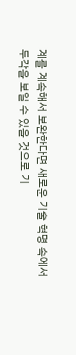계를 계속해서 보완한다면 새로운 기술 혁명 속에서 두각을 보일 수 있을 것으로 기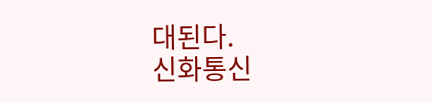대된다.
신화통신